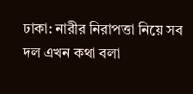ঢাকা: নারীর নিরাপত্তা নিয়ে সব দল এখন কথা বলা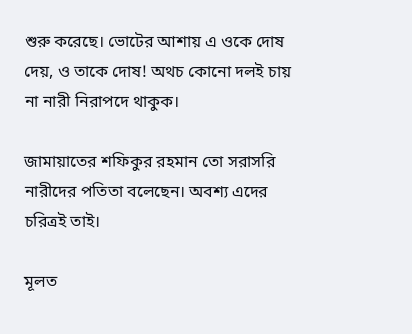শুরু করেছে। ভোটের আশায় এ ওকে দোষ দেয়, ও তাকে দোষ! অথচ কোনো দলই চায় না নারী নিরাপদে থাকুক।

জামায়াতের শফিকুর রহমান তো সরাসরি নারীদের পতিতা বলেছেন। অবশ্য এদের চরিত্রই তাই।

মূলত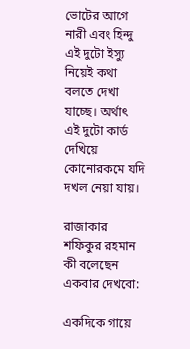ভোটের আগে নারী এবং হিন্দু এই দুটো ইস্যু নিয়েই কথা বলতে দেখা যাচ্ছে। অর্থাৎ এই দুটো কার্ড দেখিয়ে কোনোরকমে যদি দখল নেয়া যায়।

রাজাকার শফিকুর রহমান কী বলেছেন একবার দেখবো:

একদিকে গায়ে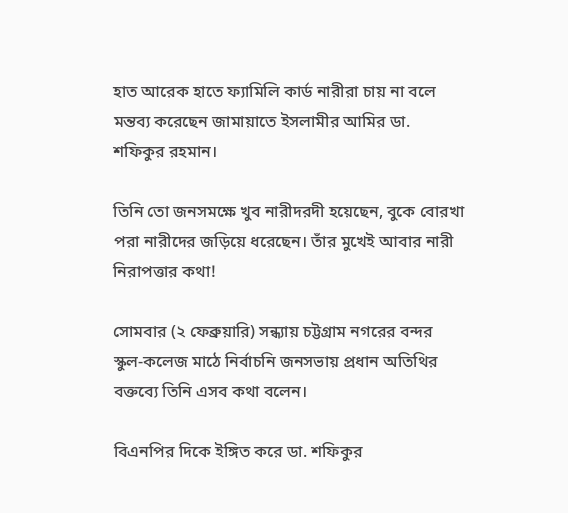হাত আরেক হাতে ফ্যামিলি কার্ড নারীরা চায় না বলে মন্তব্য করেছেন জামায়াতে ইসলামীর আমির ডা. শফিকুর রহমান।

তিনি তো জনসমক্ষে খুব নারীদরদী হয়েছেন, বুকে বোরখা পরা নারীদের জড়িয়ে ধরেছেন। তাঁর মুখেই আবার নারী নিরাপত্তার কথা!

সোমবার (২ ফেব্রুয়ারি) সন্ধ্যায় চট্টগ্রাম নগরের বন্দর স্কুল-কলেজ মাঠে নির্বাচনি জনসভায় প্রধান অতিথির বক্তব্যে তিনি এসব কথা বলেন।

বিএনপির দিকে ইঙ্গিত করে ডা. শফিকুর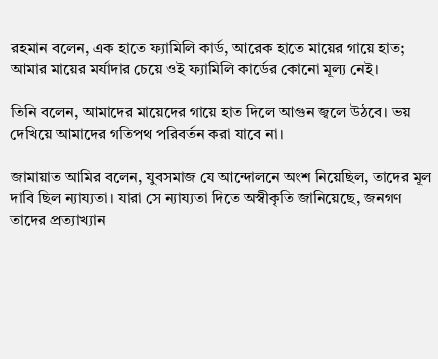রহমান বলেন, এক হাতে ফ্যামিলি কার্ড, আরেক হাতে মায়ের গায়ে হাত; আমার মায়ের মর্যাদার চেয়ে ওই ফ্যামিলি কার্ডের কোনো মূল্য নেই।

তিনি বলেন, আমাদের মায়েদের গায়ে হাত দিলে আগুন জ্বলে উঠবে। ভয় দেখিয়ে আমাদের গতিপথ পরিবর্তন করা যাবে না।

জামায়াত আমির বলেন, যুবসমাজ যে আন্দোলনে অংশ নিয়েছিল, তাদের মূল দাবি ছিল ন্যায্যতা। যারা সে ন্যায্যতা দিতে অস্বীকৃতি জানিয়েছে, জনগণ তাদের প্রত্যাখ্যান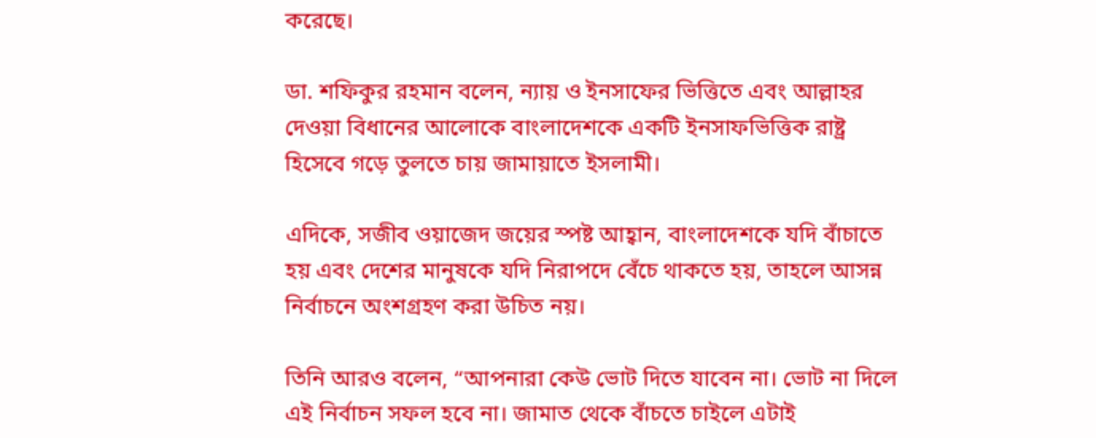করেছে।

ডা. শফিকুর রহমান বলেন, ন্যায় ও ইনসাফের ভিত্তিতে এবং আল্লাহর দেওয়া বিধানের আলোকে বাংলাদেশকে একটি ইনসাফভিত্তিক রাষ্ট্র হিসেবে গড়ে তুলতে চায় জামায়াতে ইসলামী।

এদিকে, সজীব ওয়াজেদ জয়ের স্পষ্ট আহ্বান, বাংলাদেশকে যদি বাঁচাতে হয় এবং দেশের মানুষকে যদি নিরাপদে বেঁচে থাকতে হয়, তাহলে আসন্ন নির্বাচনে অংশগ্রহণ করা উচিত নয়।

তিনি আরও বলেন, “আপনারা কেউ ভোট দিতে যাবেন না। ভোট না দিলে এই নির্বাচন সফল হবে না। জামাত থেকে বাঁচতে চাইলে এটাই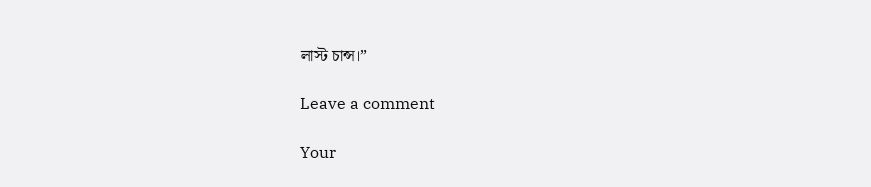লাস্ট চান্স।”

Leave a comment

Your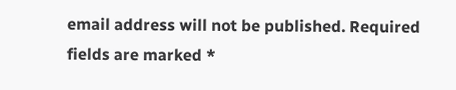email address will not be published. Required fields are marked *